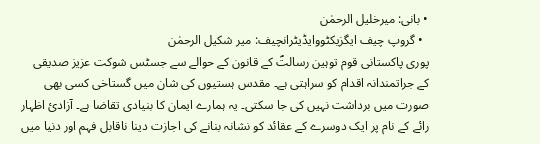• بانی: میرخلیل الرحمٰن
  • گروپ چیف ایگزیکٹووایڈیٹرانچیف: میر شکیل الرحمٰن
پوری پاکستانی قوم توہین رسالتؐ کے قانون کے حوالے سے جسٹس شوکت عزیز صدیقی کے جراتمندانہ اقدام کو سراہتی ہے۔ مقدس ہستیوں کی شان میں گستاخی کسی بھی صورت میں برداشت نہیں کی جا سکتی۔ یہ ہمارے ایمان کا بنیادی تقاضا ہے۔ آزادیٔ اظہار رائے کے نام پر ایک دوسرے کے عقائد کو نشانہ بنانے کی اجازت دینا ناقابل فہم اور دنیا میں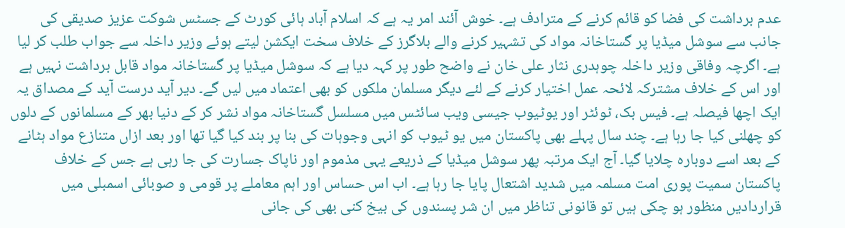عدم برداشت کی فضا کو قائم کرنے کے مترادف ہے۔ خوش آئند امر یہ ہے کہ اسلام آباد ہائی کورٹ کے جسٹس شوکت عزیز صدیقی کی جانب سے سوشل میڈیا پر گستاخانہ مواد کی تشہیر کرنے والے بلاگرز کے خلاف سخت ایکشن لیتے ہوئے وزیر داخلہ سے جواب طلب کر لیا ہے۔ اگرچہ وفاقی وزیر داخلہ چوہدری نثار علی خان نے واضح طور پر کہہ دیا ہے کہ سوشل میڈیا پر گستاخانہ مواد قابل برداشت نہیں ہے اور اس کے خلاف مشترکہ لائحہ عمل اختیار کرنے کے لئے دیگر مسلمان ملکوں کو بھی اعتماد میں لیں گے۔ دیر آید درست آید کے مصداق یہ ایک اچھا فیصلہ ہے۔ فیس بک، ٹوئٹر اور یوٹیوب جیسی ویب سائٹس میں مسلسل گستاخانہ مواد نشر کر کے دنیا بھر کے مسلمانوں کے دلوں کو چھلنی کیا جا رہا ہے۔ چند سال پہلے بھی پاکستان میں یو ٹیوب کو انہی وجوہات کی بنا پر بند کیا گیا تھا اور بعد ازاں متنازع مواد ہٹانے کے بعد اسے دوبارہ چلایا گیا۔ آج ایک مرتبہ پھر سوشل میڈیا کے ذریعے یہی مذموم اور ناپاک جسارت کی جا رہی ہے جس کے خلاف پاکستان سمیت پوری امت مسلمہ میں شدید اشتعال پایا جا رہا ہے۔ اب اس حساس اور اہم معاملے پر قومی و صوبائی اسمبلی میں قراردادیں منظور ہو چکی ہیں تو قانونی تناظر میں ان شر پسندوں کی بیخ کنی بھی کی جانی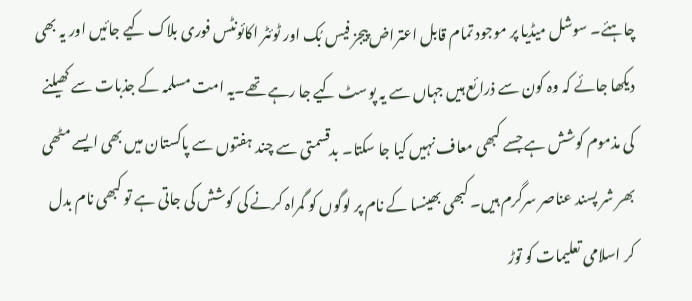چاہئے۔ سوشل میڈیا پر موجود تمام قابل اعتراض پیجز فیس بُک اور ٹوئٹر اکائونٹس فوری بلاک کیے جائیں اور یہ بھی دیکھا جائے کہ وہ کون سے ذرائع ہیں جہاں سے یہ پوسٹ کیے جا رہے تھے۔یہ امت مسلمہ کے جذبات سے کھیلنے کی مذموم کوشش ہے جسے کبھی معاف نہیں کیا جا سکتا۔ بدقسمتی سے چند ہفتوں سے پاکستان میں بھی ایسے مٹھی بھر شر پسند عناصر سرگرم ہیں۔ کبھی بھینسا کے نام پر لوگوں کو گمراہ کرنے کی کوشش کی جاتی ہے تو کبھی نام بدل کر اسلامی تعلیمات کو توڑ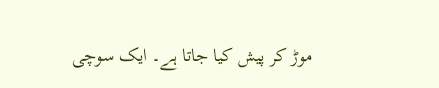موڑ کر پیش کیا جاتا ہے۔ ایک سوچی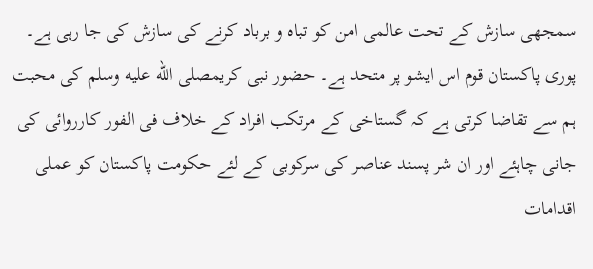سمجھی سازش کے تحت عالمی امن کو تباہ و برباد کرنے کی سازش کی جا رہی ہے۔ پوری پاکستان قوم اس ایشو پر متحد ہے۔ حضور نبی کریمصلى الله عليه وسلم کی محبت ہم سے تقاضا کرتی ہے کہ گستاخی کے مرتکب افراد کے خلاف فی الفور کارروائی کی جانی چاہئے اور ان شر پسند عناصر کی سرکوبی کے لئے حکومت پاکستان کو عملی اقدامات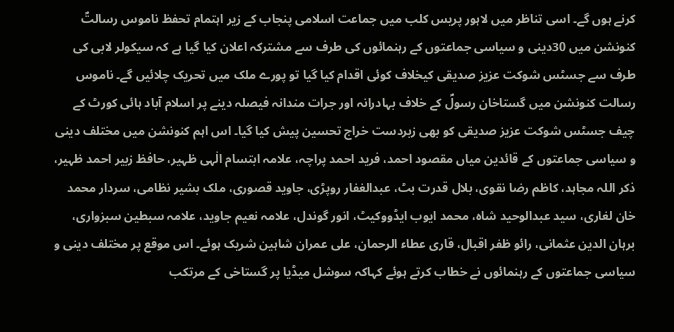کرنے ہوں گے۔ اسی تناظر میں لاہور پریس کلب میں جماعت اسلامی پنجاب کے زیر اہتمام تحفظ ناموس رسالتؐ کنونشن میں 30دینی و سیاسی جماعتوں کے رہنمائوں کی طرف سے مشترکہ اعلان کیا گیا ہے کہ سیکولر لابی کی طرف سے جسٹس شوکت عزیز صدیقی کیخلاف کوئی اقدام کیا گیا تو پورے ملک میں تحریک چلائیں گے۔ ناموس رسالت کنونشن میں گستاخان رسولؐ کے خلاف بہادرانہ اور جرات مندانہ فیصلہ دینے پر اسلام آباد ہائی کورٹ کے چیف جسٹس شوکت عزیز صدیقی کو بھی زبردست خراج تحسین پیش کیا گیا۔ اس اہم کنونشن میں مختلف دینی و سیاسی جماعتوں کے قائدین میاں مقصود احمد، فرید احمد پراچہ، علامہ ابتسام الٰہی ظہیر، حافظ زبیر احمد ظہیر، ذکر اللہ مجاہد، کاظم رضا نقوی، بلال قدرت بٹ، عبدالغفار روپڑی، جاوید قصوری، ملک بشیر نظامی، سردار محمد خان لغاری، سید عبدالوحید شاہ، محمد ایوب ایڈووکیٹ، انور گوندل، علامہ نعیم جاوید، علامہ سبطین سبزواری، برہان الدین عثمانی، رائو ظفر اقبال، قاری عطاء الرحمان، علی عمران شاہین شریک ہوئے۔ اس موقع پر مختلف دینی و سیاسی جماعتوں کے رہنمائوں نے خطاب کرتے ہوئے کہاکہ سوشل میڈیا پر گستاخی کے مرتکب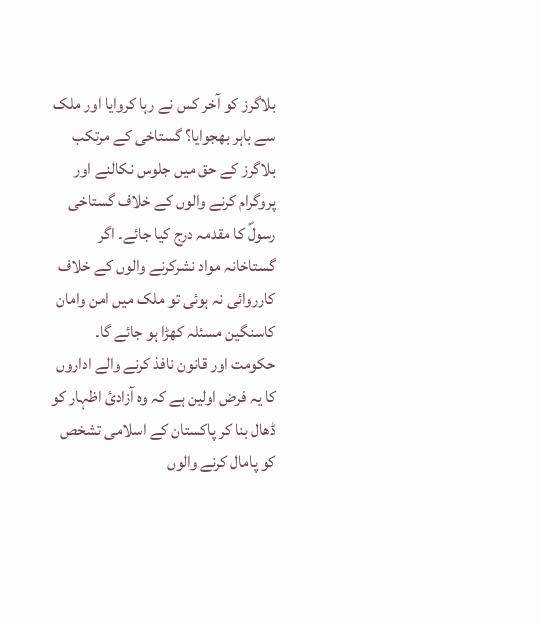بلاگرز کو آخر کس نے رہا کروایا اور ملک سے باہر بھجوایا؟ گستاخی کے مرتکب بلاگرز کے حق میں جلوس نکالنے اور پروگرام کرنے والوں کے خلاف گستاخی رسولؐ کا مقدمہ درج کیا جائے۔ اگر گستاخانہ مواد نشرکرنے والوں کے خلاف کارروائی نہ ہوئی تو ملک میں امن وامان کاسنگین مسئلہ کھڑا ہو جائے گا۔ حکومت اور قانون نافذ کرنے والے اداروں کا یہ فرض اولین ہے کہ وہ آزادیٔ اظہار کو ڈھال بنا کر پاکستان کے اسلامی تشخص کو پامال کرنے والوں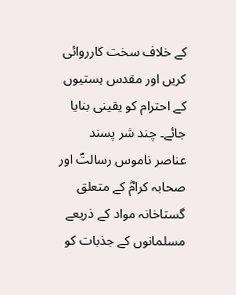کے خلاف سخت کارروائی کریں اور مقدس ہستیوں کے احترام کو یقینی بنایا جائے۔ چند شر پسند عناصر ناموس رسالتؐ اور صحابہ کرامؓ کے متعلق گستاخانہ مواد کے ذریعے مسلمانوں کے جذبات کو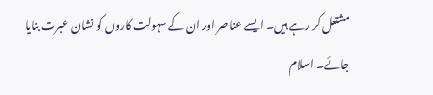مشتعل کر رہے ہیں۔ ایسے عناصر اور ان کے سہولت کاروں کو نشان عبرت بنایا جائے۔ اسلام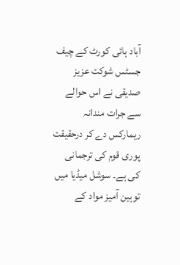آباد ہائی کورٹ کے چیف جسٹس شوکت عزیز صدیقی نے اس حوالے سے جرات مندانہ ریمارکس دے کر درحقیقت پوری قوم کی ترجمانی کی ہے۔ سوشل میڈیا میں توہین آمیز مواد کے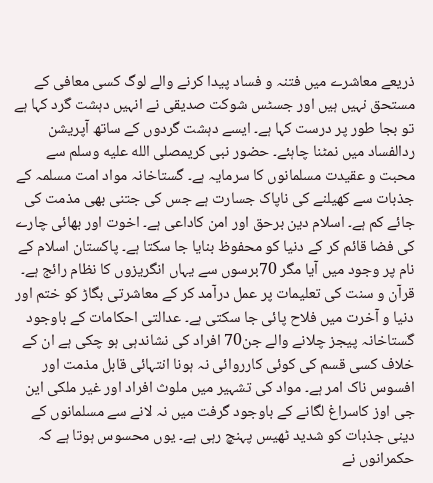ذریعے معاشرے میں فتنہ و فساد پیدا کرنے والے لوگ کسی معافی کے مستحق نہیں ہیں اور جسٹس شوکت صدیقی نے انہیں دہشت گرد کہا ہے تو بجا طور پر درست کہا ہے۔ ایسے دہشت گردوں کے ساتھ آپریشن ردالفساد میں نمٹنا چاہئے۔ حضور نبی کریمصلى الله عليه وسلم سے محبت و عقیدت مسلمانوں کا سرمایہ ہے۔ گستاخانہ مواد امت مسلمہ کے جذبات سے کھیلنے کی ناپاک جسارت ہے جس کی جتنی بھی مذمت کی جائے کم ہے۔ اسلام دین برحق اور امن کاداعی ہے۔ اخوت اور بھائی چارے کی فضا قائم کر کے دنیا کو محفوظ بنایا جا سکتا ہے۔ پاکستان اسلام کے نام پر وجود میں آیا مگر 70برسوں سے یہاں انگریزوں کا نظام رائج ہے۔ قرآن و سنت کی تعلیمات پر عمل درآمد کر کے معاشرتی بگاڑ کو ختم اور دنیا و آخرت میں فلاح پائی جا سکتی ہے۔ عدالتی احکامات کے باوجود گستاخانہ پیجز چلانے والے جن70 افراد کی نشاندہی ہو چکی ہے ان کے خلاف کسی قسم کی کوئی کارروائی نہ ہونا انتہائی قابل مذمت اور افسوس ناک امر ہے۔ مواد کی تشہیر میں ملوث افراد اور غیر ملکی این جی اوز کاسراغ لگانے کے باوجود گرفت میں نہ لانے سے مسلمانوں کے دینی جذبات کو شدید ٹھیس پہنچ رہی ہے۔ یوں محسوس ہوتا ہے کہ حکمرانوں نے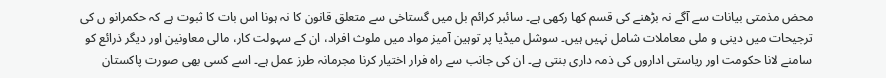محض مذمتی بیانات سے آگے نہ بڑھنے کی قسم کھا رکھی ہے۔ سائبر کرائم بل میں گستاخی سے متعلق قانون کا نہ ہونا اس بات کا ثبوت ہے کہ حکمرانو ں کی ترجیحات میں دینی و ملی معاملات شامل نہیں ہیں۔ سوشل میڈیا پر توہین آمیز مواد میں ملوث افراد، ان کے سہولت کار، مالی معاونین اور دیگر ذرائع کو سامنے لانا حکومت اور ریاستی اداروں کی ذمہ داری بنتی ہے۔ ان کی جانب سے راہ فرار اختیار کرنا مجرمانہ طرز عمل ہے۔ اسے کسی بھی صورت پاکستان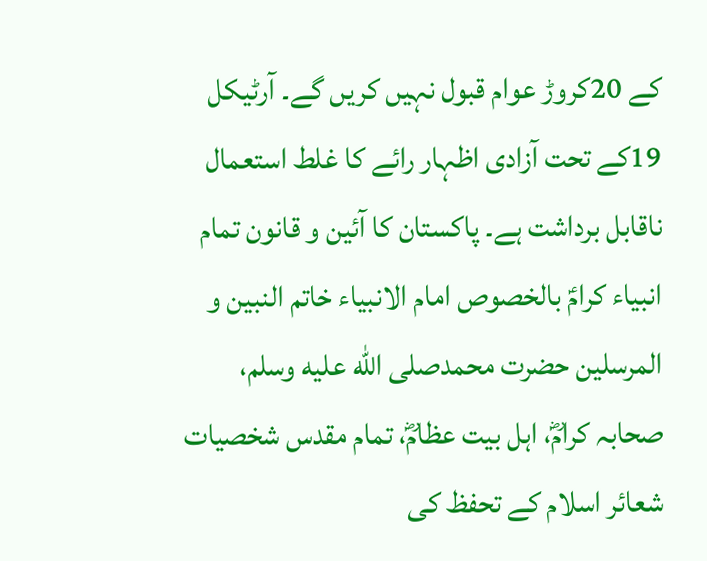کے 20کروڑ عوام قبول نہیں کریں گے۔ آرٹیکل 19کے تحت آزادی اظہار رائے کا غلط استعمال ناقابل برداشت ہے۔ پاکستان کا آئین و قانون تمام انبیاء کرامؑ بالخصوص امام الانبیاء خاتم النبین و المرسلین حضرت محمدصلى الله عليه وسلم، صحابہ کرامؓ، اہل بیت عظامؓ، تمام مقدس شخصیات شعائر اسلام کے تحفظ کی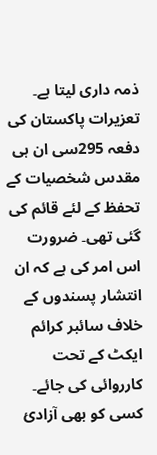ذمہ داری لیتا ہے۔ تعزیرات پاکستان کی دفعہ 295سی ان ہی مقدس شخصیات کے تحفظ کے لئے قائم کی گئی تھی۔ ضرورت اس امر کی ہے کہ ان انتشار پسندوں کے خلاف سائبر کرائم ایکٹ کے تحت کارروائی کی جائے۔ کسی کو بھی آزادیٔ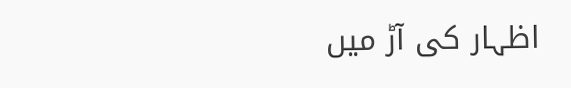اظہار کی آڑ میں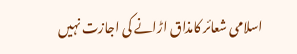اسلامی شعائر کامذاق اڑانے کی اجازت نہیں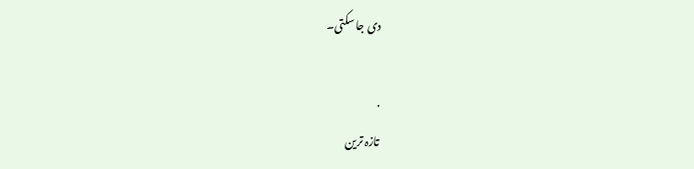دی جا سکتی۔

.
تازہ ترین